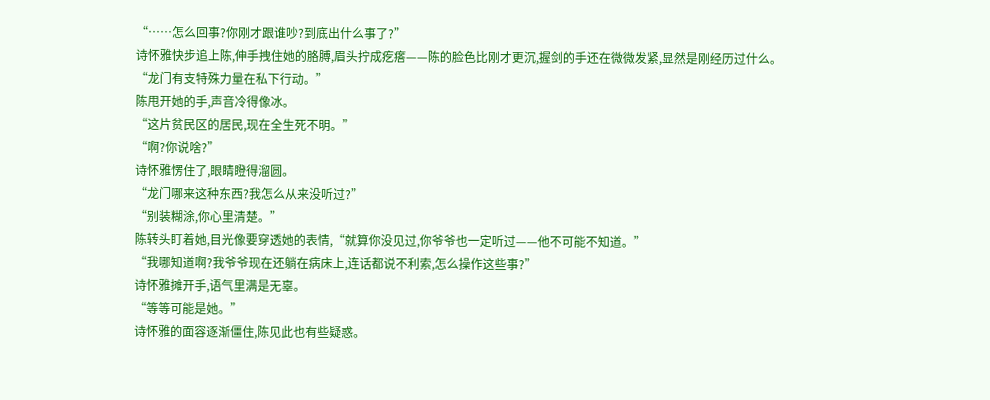“……怎么回事?你刚才跟谁吵?到底出什么事了?”
诗怀雅快步追上陈,伸手拽住她的胳膊,眉头拧成疙瘩——陈的脸色比刚才更沉,握剑的手还在微微发紧,显然是刚经历过什么。
“龙门有支特殊力量在私下行动。”
陈甩开她的手,声音冷得像冰。
“这片贫民区的居民,现在全生死不明。”
“啊?你说啥?”
诗怀雅愣住了,眼睛瞪得溜圆。
“龙门哪来这种东西?我怎么从来没听过?”
“别装糊涂,你心里清楚。”
陈转头盯着她,目光像要穿透她的表情,“就算你没见过,你爷爷也一定听过——他不可能不知道。”
“我哪知道啊?我爷爷现在还躺在病床上,连话都说不利索,怎么操作这些事?”
诗怀雅摊开手,语气里满是无辜。
“等等可能是她。”
诗怀雅的面容逐渐僵住,陈见此也有些疑惑。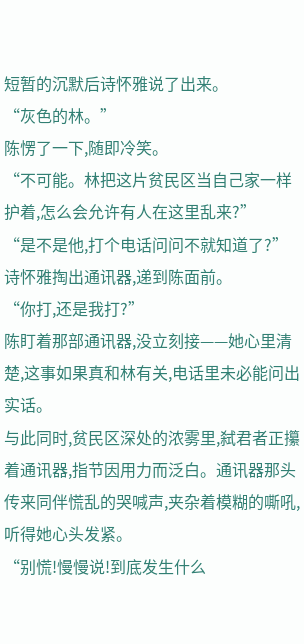短暂的沉默后诗怀雅说了出来。
“灰色的林。”
陈愣了一下,随即冷笑。
“不可能。林把这片贫民区当自己家一样护着,怎么会允许有人在这里乱来?”
“是不是他,打个电话问问不就知道了?”
诗怀雅掏出通讯器,递到陈面前。
“你打,还是我打?”
陈盯着那部通讯器,没立刻接——她心里清楚,这事如果真和林有关,电话里未必能问出实话。
与此同时,贫民区深处的浓雾里,弑君者正攥着通讯器,指节因用力而泛白。通讯器那头传来同伴慌乱的哭喊声,夹杂着模糊的嘶吼,听得她心头发紧。
“别慌!慢慢说!到底发生什么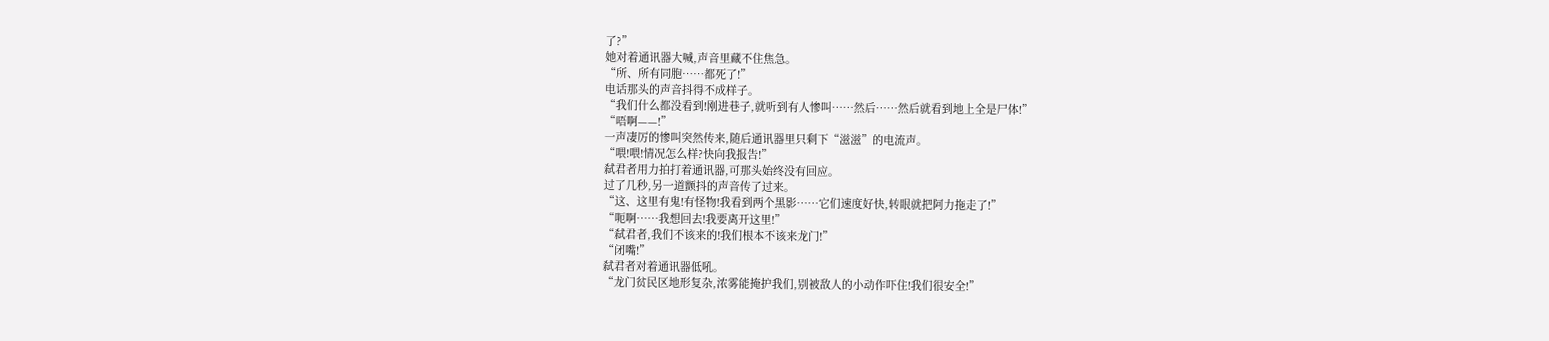了?”
她对着通讯器大喊,声音里藏不住焦急。
“所、所有同胞……都死了!”
电话那头的声音抖得不成样子。
“我们什么都没看到!刚进巷子,就听到有人惨叫……然后……然后就看到地上全是尸体!”
“唔啊——!”
一声凄厉的惨叫突然传来,随后通讯器里只剩下“滋滋”的电流声。
“喂!喂!情况怎么样?快向我报告!”
弑君者用力拍打着通讯器,可那头始终没有回应。
过了几秒,另一道颤抖的声音传了过来。
“这、这里有鬼!有怪物!我看到两个黑影……它们速度好快,转眼就把阿力拖走了!”
“呃啊……我想回去!我要离开这里!”
“弑君者,我们不该来的!我们根本不该来龙门!”
“闭嘴!”
弑君者对着通讯器低吼。
“龙门贫民区地形复杂,浓雾能掩护我们,别被敌人的小动作吓住!我们很安全!”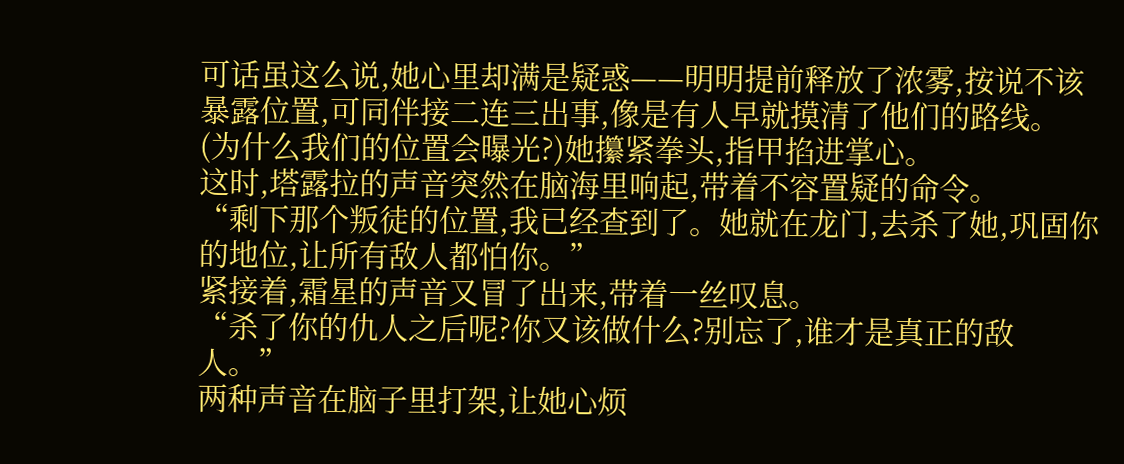可话虽这么说,她心里却满是疑惑——明明提前释放了浓雾,按说不该暴露位置,可同伴接二连三出事,像是有人早就摸清了他们的路线。
(为什么我们的位置会曝光?)她攥紧拳头,指甲掐进掌心。
这时,塔露拉的声音突然在脑海里响起,带着不容置疑的命令。
“剩下那个叛徒的位置,我已经查到了。她就在龙门,去杀了她,巩固你的地位,让所有敌人都怕你。”
紧接着,霜星的声音又冒了出来,带着一丝叹息。
“杀了你的仇人之后呢?你又该做什么?别忘了,谁才是真正的敌人。”
两种声音在脑子里打架,让她心烦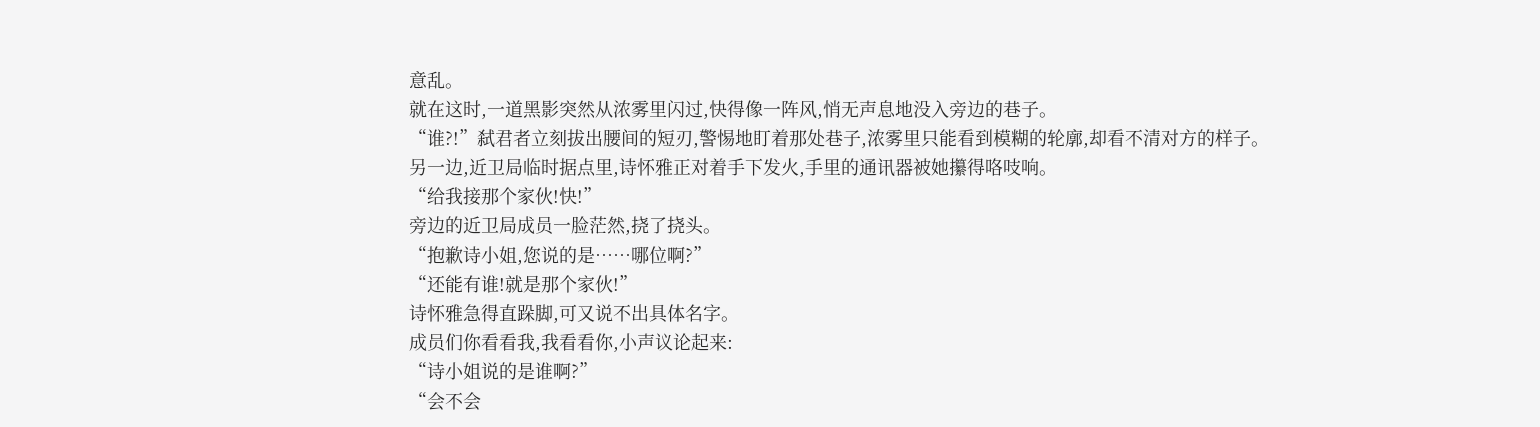意乱。
就在这时,一道黑影突然从浓雾里闪过,快得像一阵风,悄无声息地没入旁边的巷子。
“谁?!”弑君者立刻拔出腰间的短刃,警惕地盯着那处巷子,浓雾里只能看到模糊的轮廓,却看不清对方的样子。
另一边,近卫局临时据点里,诗怀雅正对着手下发火,手里的通讯器被她攥得咯吱响。
“给我接那个家伙!快!”
旁边的近卫局成员一脸茫然,挠了挠头。
“抱歉诗小姐,您说的是……哪位啊?”
“还能有谁!就是那个家伙!”
诗怀雅急得直跺脚,可又说不出具体名字。
成员们你看看我,我看看你,小声议论起来:
“诗小姐说的是谁啊?”
“会不会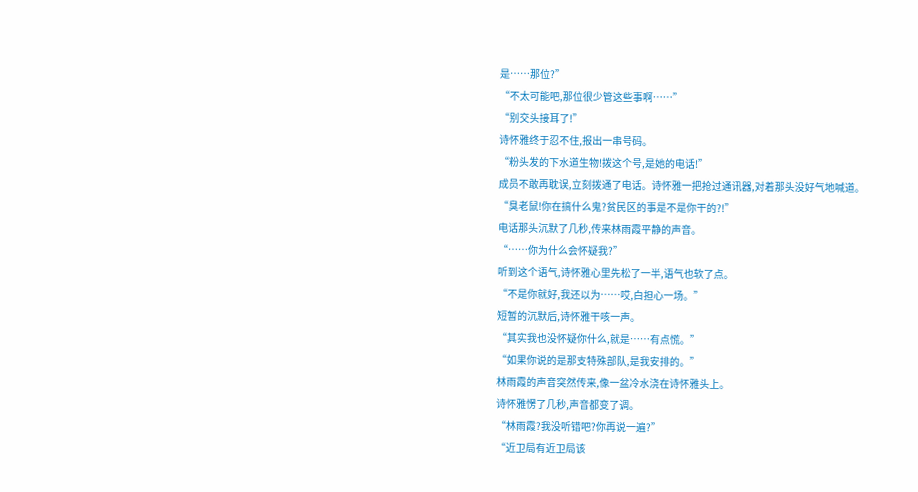是……那位?”
“不太可能吧,那位很少管这些事啊……”
“别交头接耳了!”
诗怀雅终于忍不住,报出一串号码。
“粉头发的下水道生物!拨这个号,是她的电话!”
成员不敢再耽误,立刻拨通了电话。诗怀雅一把抢过通讯器,对着那头没好气地喊道。
“臭老鼠!你在搞什么鬼?贫民区的事是不是你干的?!”
电话那头沉默了几秒,传来林雨霞平静的声音。
“……你为什么会怀疑我?”
听到这个语气,诗怀雅心里先松了一半,语气也软了点。
“不是你就好,我还以为……哎,白担心一场。”
短暂的沉默后,诗怀雅干咳一声。
“其实我也没怀疑你什么,就是……有点慌。”
“如果你说的是那支特殊部队,是我安排的。”
林雨霞的声音突然传来,像一盆冷水浇在诗怀雅头上。
诗怀雅愣了几秒,声音都变了调。
“林雨霞?我没听错吧?你再说一遍?”
“近卫局有近卫局该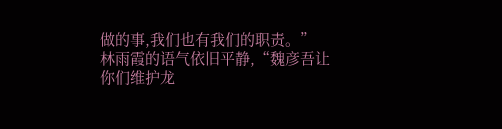做的事,我们也有我们的职责。”
林雨霞的语气依旧平静,“魏彦吾让你们维护龙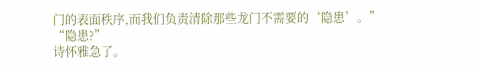门的表面秩序,而我们负责清除那些龙门不需要的‘隐患’。”
“隐患?”
诗怀雅急了。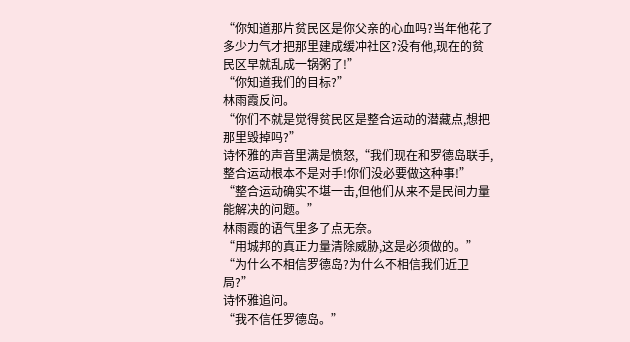“你知道那片贫民区是你父亲的心血吗?当年他花了多少力气才把那里建成缓冲社区?没有他,现在的贫民区早就乱成一锅粥了!”
“你知道我们的目标?”
林雨霞反问。
“你们不就是觉得贫民区是整合运动的潜藏点,想把那里毁掉吗?”
诗怀雅的声音里满是愤怒,“我们现在和罗德岛联手,整合运动根本不是对手!你们没必要做这种事!”
“整合运动确实不堪一击,但他们从来不是民间力量能解决的问题。”
林雨霞的语气里多了点无奈。
“用城邦的真正力量清除威胁,这是必须做的。”
“为什么不相信罗德岛?为什么不相信我们近卫局?”
诗怀雅追问。
“我不信任罗德岛。”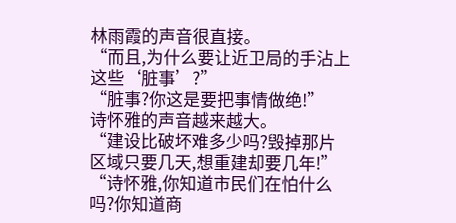林雨霞的声音很直接。
“而且,为什么要让近卫局的手沾上这些‘脏事’?”
“脏事?你这是要把事情做绝!”
诗怀雅的声音越来越大。
“建设比破坏难多少吗?毁掉那片区域只要几天,想重建却要几年!”
“诗怀雅,你知道市民们在怕什么吗?你知道商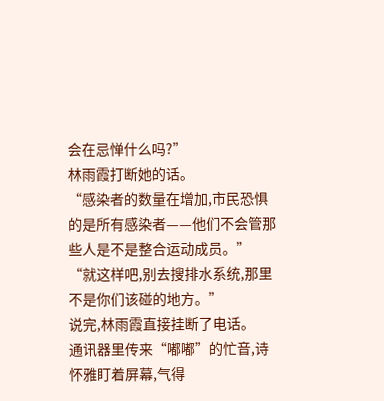会在忌惮什么吗?”
林雨霞打断她的话。
“感染者的数量在增加,市民恐惧的是所有感染者——他们不会管那些人是不是整合运动成员。”
“就这样吧,别去搜排水系统,那里不是你们该碰的地方。”
说完,林雨霞直接挂断了电话。
通讯器里传来“嘟嘟”的忙音,诗怀雅盯着屏幕,气得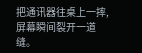把通讯器往桌上一摔,屏幕瞬间裂开一道缝。